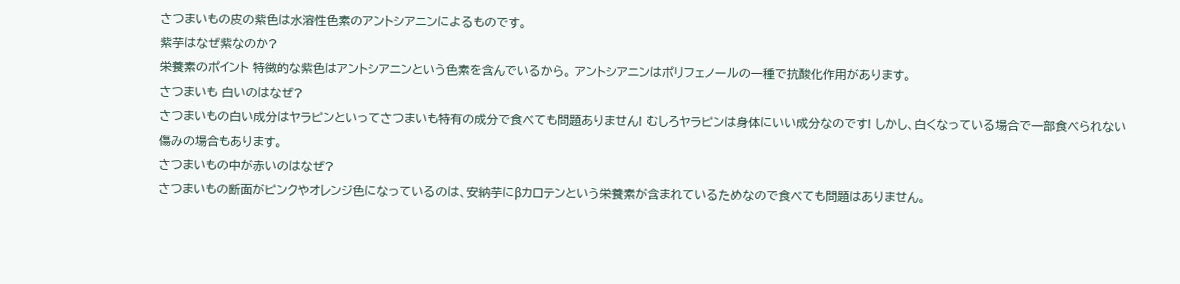さつまいもの皮の紫色は水溶性色素のアントシアニンによるものです。
紫芋はなぜ紫なのか?
栄養素のポイント 特徴的な紫色はアントシアニンという色素を含んでいるから。 アントシアニンはポリフェノールの一種で抗酸化作用があります。
さつまいも 白いのはなぜ?
さつまいもの白い成分はヤラピンといってさつまいも特有の成分で食べても問題ありません! むしろヤラピンは身体にいい成分なのです! しかし、白くなっている場合で一部食べられない傷みの場合もあります。
さつまいもの中が赤いのはなぜ?
さつまいもの断面がピンクやオレンジ色になっているのは、安納芋にβカロテンという栄養素が含まれているためなので食べても問題はありません。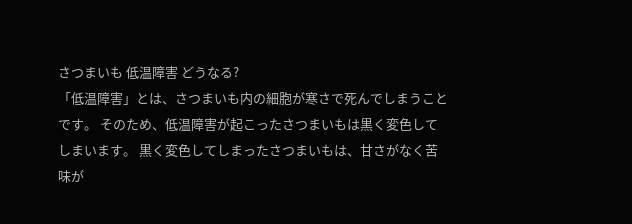さつまいも 低温障害 どうなる?
「低温障害」とは、さつまいも内の細胞が寒さで死んでしまうことです。 そのため、低温障害が起こったさつまいもは黒く変色してしまいます。 黒く変色してしまったさつまいもは、甘さがなく苦味が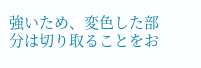強いため、変色した部分は切り取ることをお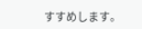すすめします。